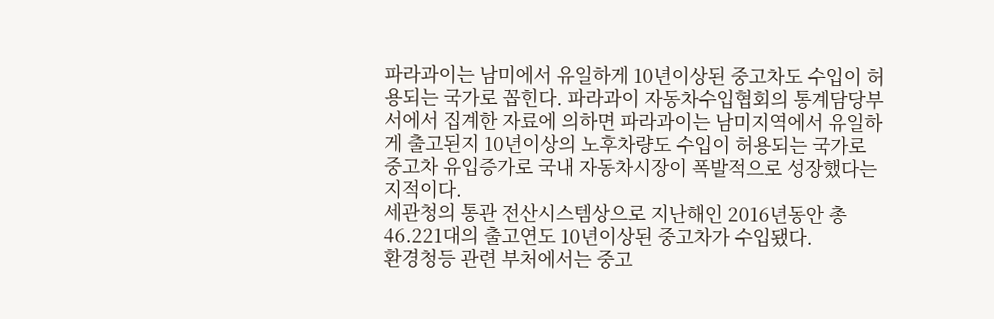파라과이는 남미에서 유일하게 10년이상된 중고차도 수입이 허용되는 국가로 꼽힌다. 파라과이 자동차수입협회의 통계담당부서에서 집계한 자료에 의하면 파라과이는 남미지역에서 유일하게 출고된지 10년이상의 노후차량도 수입이 허용되는 국가로 중고차 유입증가로 국내 자동차시장이 폭발적으로 성장했다는 지적이다.
세관청의 통관 전산시스템상으로 지난해인 2016년동안 총 46.221대의 출고연도 10년이상된 중고차가 수입됐다.
환경청등 관련 부처에서는 중고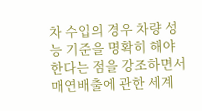차 수입의 경우 차량 성능 기준을 명확히 해야한다는 점을 강조하면서 매연배출에 관한 세계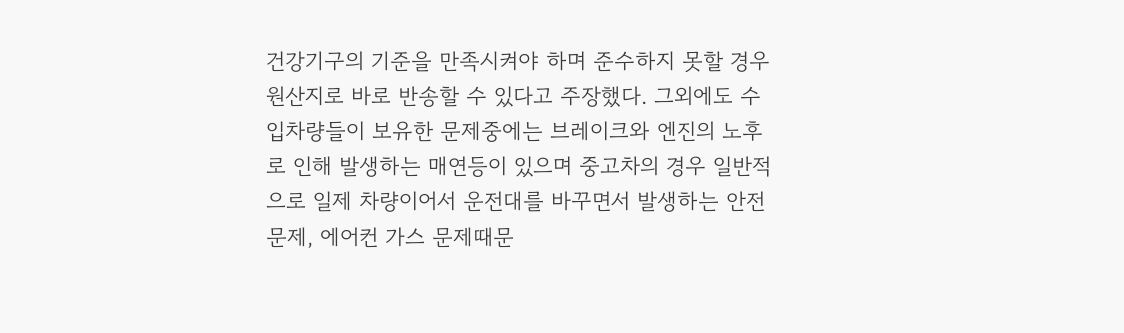건강기구의 기준을 만족시켜야 하며 준수하지 못할 경우 원산지로 바로 반송할 수 있다고 주장했다. 그외에도 수입차량들이 보유한 문제중에는 브레이크와 엔진의 노후로 인해 발생하는 매연등이 있으며 중고차의 경우 일반적으로 일제 차량이어서 운전대를 바꾸면서 발생하는 안전문제, 에어컨 가스 문제때문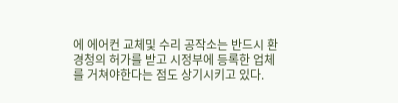에 에어컨 교체및 수리 공작소는 반드시 환경청의 허가를 받고 시정부에 등록한 업체를 거쳐야한다는 점도 상기시키고 있다.